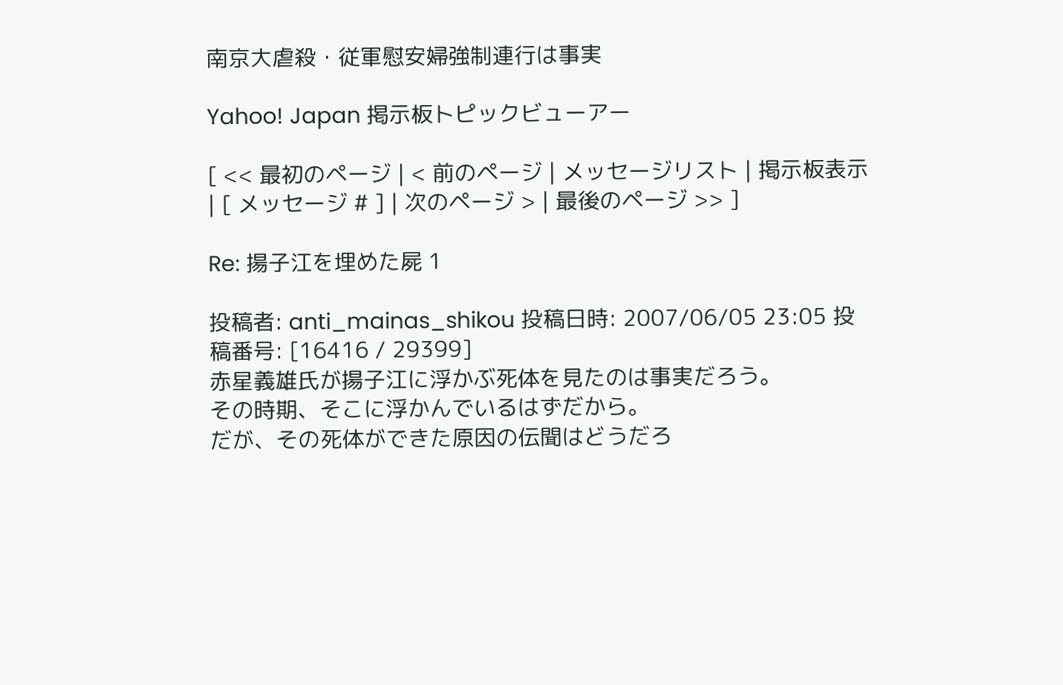南京大虐殺・従軍慰安婦強制連行は事実

Yahoo! Japan 掲示板トピックビューアー

[ << 最初のページ | < 前のページ | メッセージリスト | 掲示板表示 | [ メッセージ # ] | 次のページ > | 最後のページ >> ]

Re: 揚子江を埋めた屍 1

投稿者: anti_mainas_shikou 投稿日時: 2007/06/05 23:05 投稿番号: [16416 / 29399]
赤星義雄氏が揚子江に浮かぶ死体を見たのは事実だろう。
その時期、そこに浮かんでいるはずだから。
だが、その死体ができた原因の伝聞はどうだろ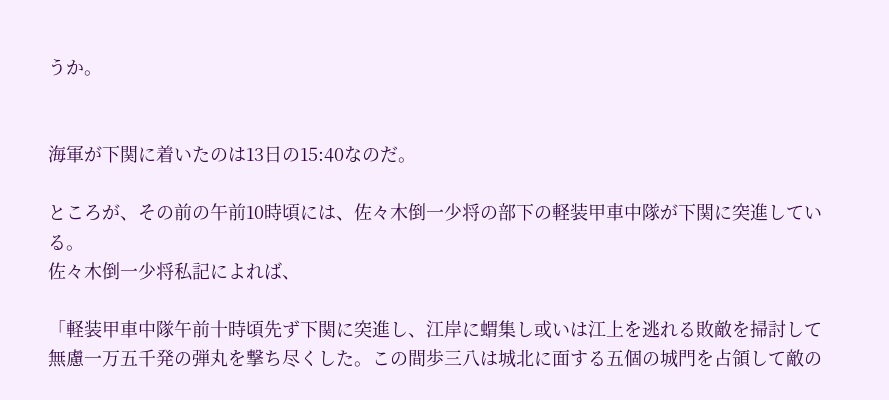うか。


海軍が下関に着いたのは13日の15:40なのだ。

ところが、その前の午前10時頃には、佐々木倒一少将の部下の軽装甲車中隊が下関に突進している。
佐々木倒一少将私記によれば、

「軽装甲車中隊午前十時頃先ず下関に突進し、江岸に蝟集し或いは江上を逃れる敗敵を掃討して
無慮一万五千発の弾丸を撃ち尽くした。この間歩三八は城北に面する五個の城門を占領して敵の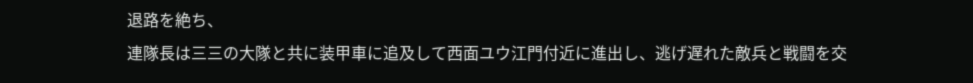退路を絶ち、
連隊長は三三の大隊と共に装甲車に追及して西面ユウ江門付近に進出し、逃げ遅れた敵兵と戦闘を交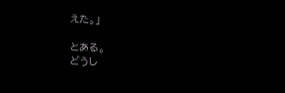えた。」

とある。
どうし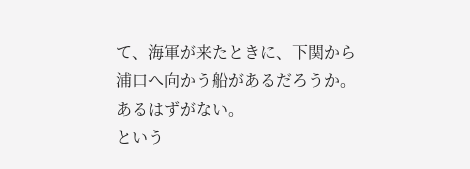て、海軍が来たときに、下関から浦口へ向かう船があるだろうか。あるはずがない。
という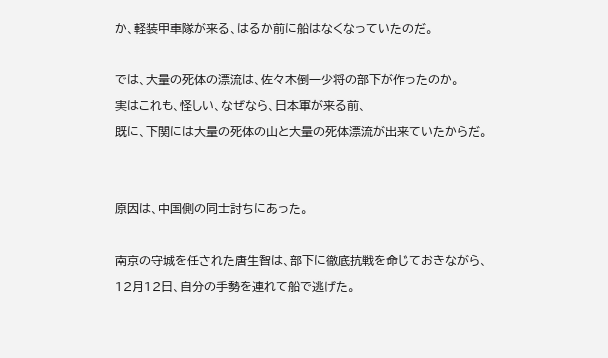か、軽装甲車隊が来る、はるか前に船はなくなっていたのだ。

では、大量の死体の漂流は、佐々木倒一少将の部下が作ったのか。
実はこれも、怪しい、なぜなら、日本軍が来る前、
既に、下関には大量の死体の山と大量の死体漂流が出来ていたからだ。


原因は、中国側の同士討ちにあった。

南京の守城を任された唐生智は、部下に徹底抗戦を命じておきながら、
12月12日、自分の手勢を連れて船で逃げた。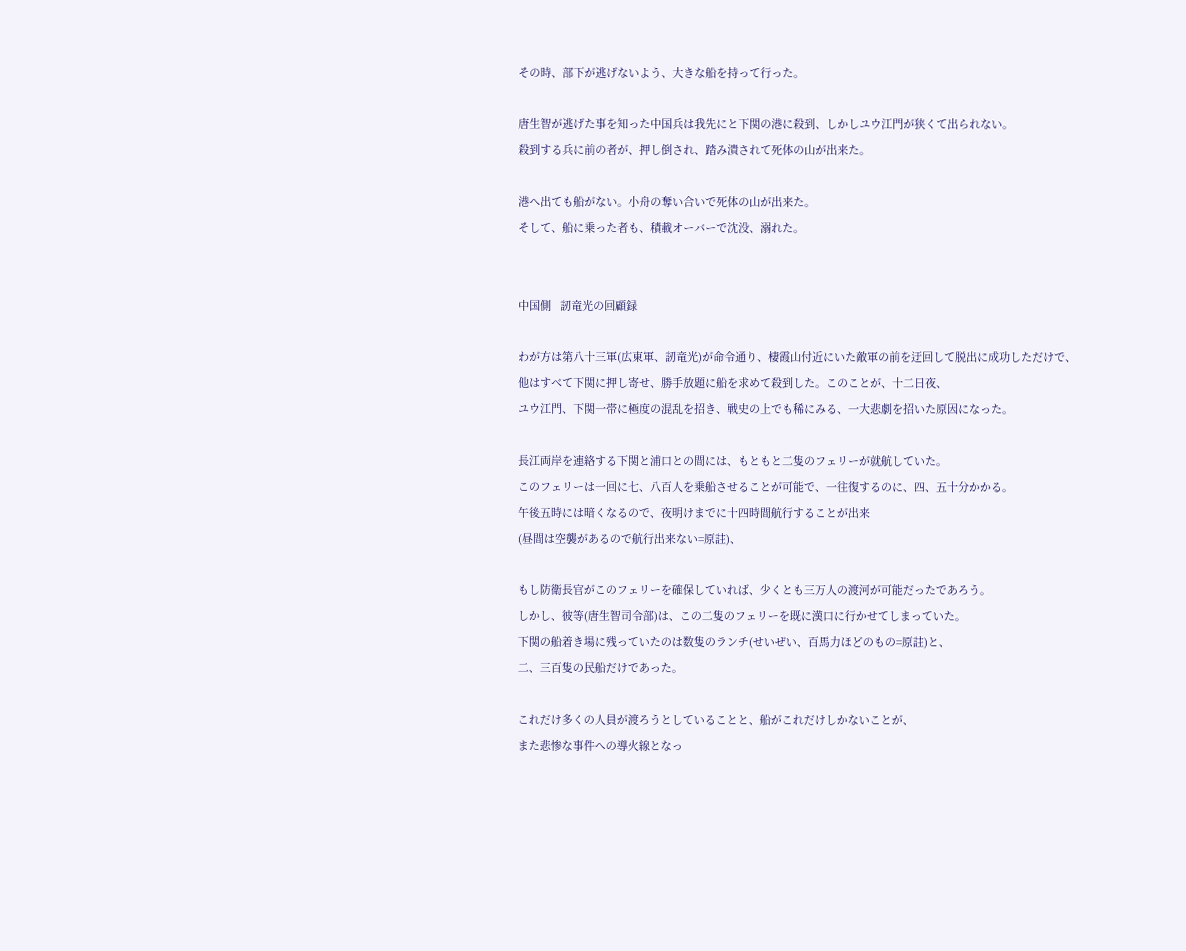その時、部下が逃げないよう、大きな船を持って行った。

唐生智が逃げた事を知った中国兵は我先にと下関の港に殺到、しかしユウ江門が狭くて出られない。
殺到する兵に前の者が、押し倒され、踏み潰されて死体の山が出来た。

港へ出ても船がない。小舟の奪い合いで死体の山が出来た。
そして、船に乗った者も、積載オーバーで沈没、溺れた。


中国側   訒竜光の回顧録

わが方は第八十三軍(広東軍、訒竜光)が命令通り、棲霞山付近にいた敵軍の前を迂回して脱出に成功しただけで、
他はすべて下関に押し寄せ、勝手放題に船を求めて殺到した。このことが、十二日夜、
ユウ江門、下関一帯に極度の混乱を招き、戦史の上でも稀にみる、一大悲劇を招いた原因になった。

長江両岸を連絡する下関と浦口との間には、もともと二隻のフェリーが就航していた。
このフェリーは一回に七、八百人を乗船させることが可能で、一往復するのに、四、五十分かかる。
午後五時には暗くなるので、夜明けまでに十四時間航行することが出来
(昼間は空襲があるので航行出来ない=原註)、

もし防衛長官がこのフェリーを確保していれば、少くとも三万人の渡河が可能だったであろう。
しかし、彼等(唐生智司令部)は、この二隻のフェリーを既に漢口に行かせてしまっていた。
下関の船着き場に残っていたのは数隻のランチ(せいぜい、百馬力ほどのもの=原註)と、
二、三百隻の民船だけであった。

これだけ多くの人員が渡ろうとしていることと、船がこれだけしかないことが、
また悲惨な事件への導火線となっ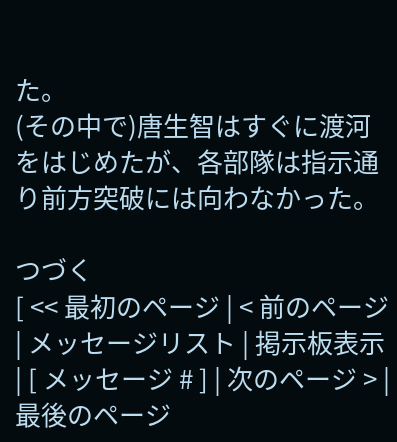た。
(その中で)唐生智はすぐに渡河をはじめたが、各部隊は指示通り前方突破には向わなかった。

つづく
[ << 最初のページ | < 前のページ | メッセージリスト | 掲示板表示 | [ メッセージ # ] | 次のページ > | 最後のページ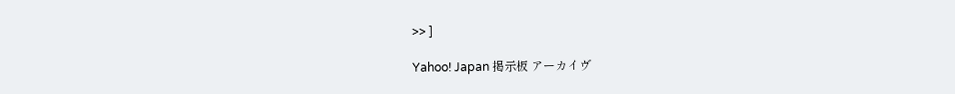>> ]

Yahoo! Japan 掲示板 アーカイヴ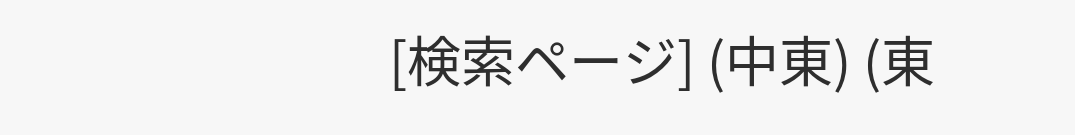[検索ページ] (中東) (東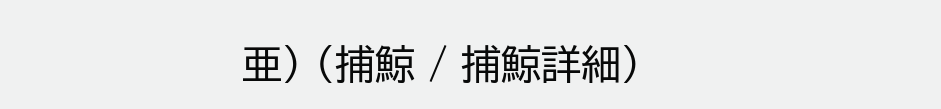亜) (捕鯨 / 捕鯨詳細)